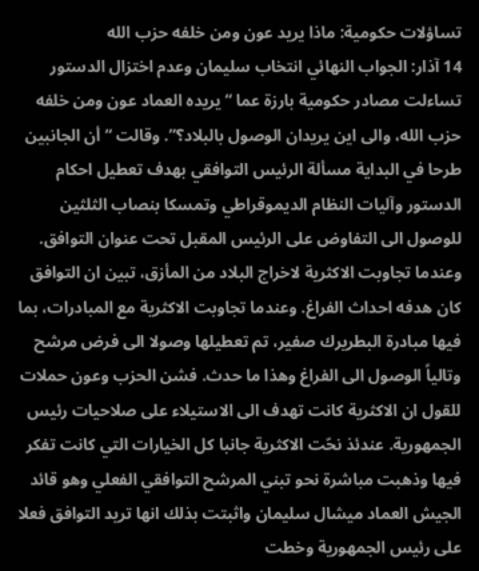تساؤلات حكومية: ماذا يريد عون ومن خلفه حزب الله
14 آذار: الجواب النهائي انتخاب سليمان وعدم اختزال الدستور
تساءلت مصادر حكومية بارزة عما “يريده العماد عون ومن خلفه حزب الله، والى اين يريدان الوصول بالبلاد؟”. وقالت “أن الجانبين طرحا في البداية مسألة الرئيس التوافقي بهدف تعطيل احكام الدستور وآليات النظام الديموقراطي وتمسكا بنصاب الثلثين للوصول الى التفاوض على الرئيس المقبل تحت عنوان التوافق. وعندما تجاوبت الاكثرية لاخراج البلاد من المأزق، تبين ان التوافق كان هدفه احداث الفراغ. وعندما تجاوبت الاكثرية مع المبادرات، بما فيها مبادرة البطريرك صفير، تم تعطيلها وصولا الى فرض مرشح وتالياً الوصول الى الفراغ وهذا ما حدث. فشن الحزب وعون حملات للقول ان الاكثرية كانت تهدف الى الاستيلاء على صلاحيات رئيس الجمهورية. عندئذ نحّت الاكثرية جانبا كل الخيارات التي كانت تفكر فيها وذهبت مباشرة نحو تبني المرشح التوافقي الفعلي وهو قائد الجيش العماد ميشال سليمان واثبتت بذلك انها تريد التوافق فعلا على رئيس الجمهورية وخطت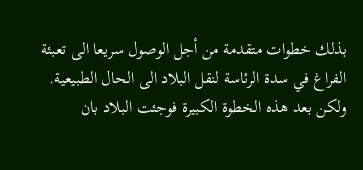بذلك خطوات متقدمة من أجل الوصول سريعا الى تعبئة الفراغ في سدة الرئاسة لنقل البلاد الى الحال الطبيعية. ولكن بعد هذه الخطوة الكبيرة فوجئت البلاد بان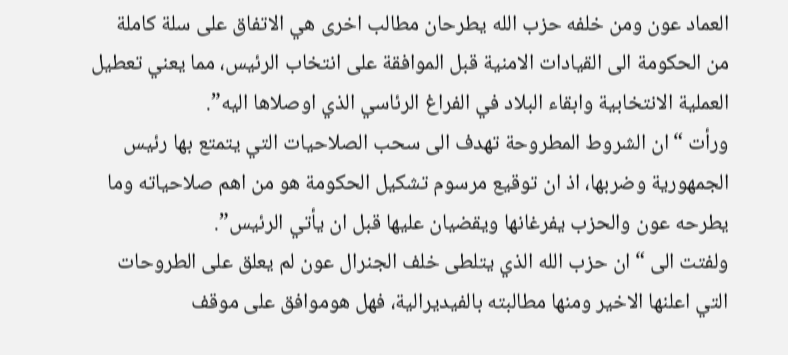العماد عون ومن خلفه حزب الله يطرحان مطالب اخرى هي الاتفاق على سلة كاملة من الحكومة الى القيادات الامنية قبل الموافقة على انتخاب الرئيس، مما يعني تعطيل العملية الانتخابية وابقاء البلاد في الفراغ الرئاسي الذي اوصلاها اليه”.
ورأت “ان الشروط المطروحة تهدف الى سحب الصلاحيات التي يتمتع بها رئيس الجمهورية وضربها، اذ ان توقيع مرسوم تشكيل الحكومة هو من اهم صلاحياته وما يطرحه عون والحزب يفرغانها ويقضيان عليها قبل ان يأتي الرئيس”.
ولفتت الى “ان حزب الله الذي يتلطى خلف الجنرال عون لم يعلق على الطروحات التي اعلنها الاخير ومنها مطالبته بالفيديرالية، فهل هوموافق على موقف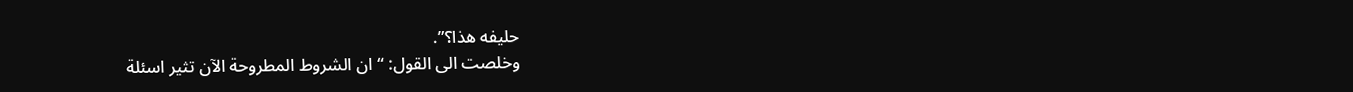حليفه هذا؟”.
وخلصت الى القول: “ان الشروط المطروحة الآن تثير اسئلة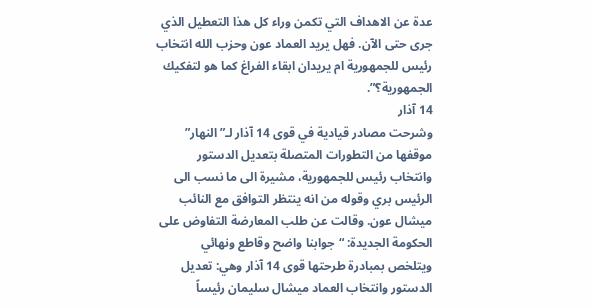عدة عن الاهداف التي تكمن وراء كل هذا التعطيل الذي جرى حتى الآن. فهل يريد العماد عون وحزب الله انتخاب رئيس للجمهورية ام يريدان ابقاء الفراغ كما هو لتفكيك الجمهورية؟”.
14 آذار
وشرحت مصادر قيادية في قوى 14 آذار لـ”النهار” موقفها من التطورات المتصلة بتعديل الدستور وانتخاب رئيس للجمهورية، مشيرة الى ما نسب الى الرئيس بري وقوله من انه ينتظر التوافق مع النائب ميشال عون. وقالت عن طلب المعارضة التفاوض على الحكومة الجديدة: “جوابنا واضح وقاطع ونهائي ويتلخص بمبادرة طرحتها قوى 14 آذار وهي: تعديل الدستور وانتخاب العماد ميشال سليمان رئيساً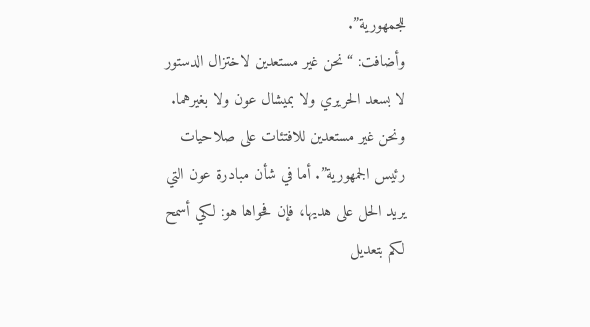للجمهورية”.
وأضافت: “نحن غير مستعدين لاختزال الدستور لا بسعد الحريري ولا بميشال عون ولا بغيرهما. ونحن غير مستعدين للافتئات على صلاحيات رئيس الجمهورية”. أما في شأن مبادرة عون التي يريد الحل على هديها، فإن فحواها هو: لكي أسمح لكم بتعديل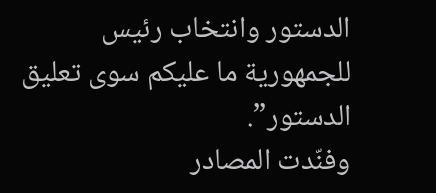الدستور وانتخاب رئيس للجمهورية ما عليكم سوى تعليق الدستور”.
وفنّدت المصادر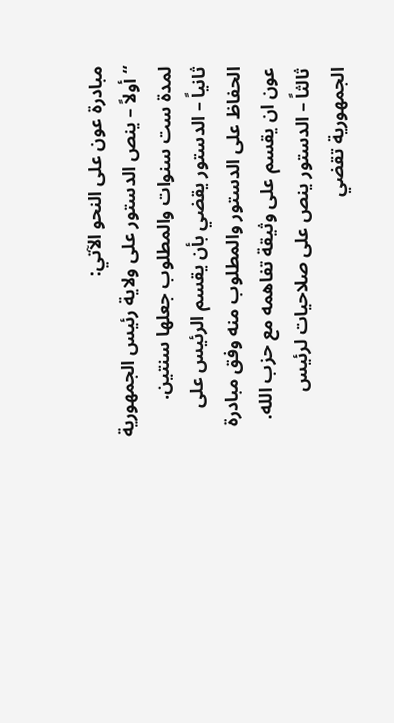مبادرة عون على النحو الآتي:
“أولاً – ينص الدستور على ولاية رئيس الجمهورية لمدة ست سنوات والمطلوب جعلها سنتين.
ثانياً – الدستور يقضي بأن يقسم الرئيس على الحفاظ على الدستور والمطلوب منه وفق مبادرة عون ان يقسم على وثيقة تفاهمه مع حزب الله.
ثالثاً – الدستور ينص على صلاحيات لرئيس الجمهورية تقضي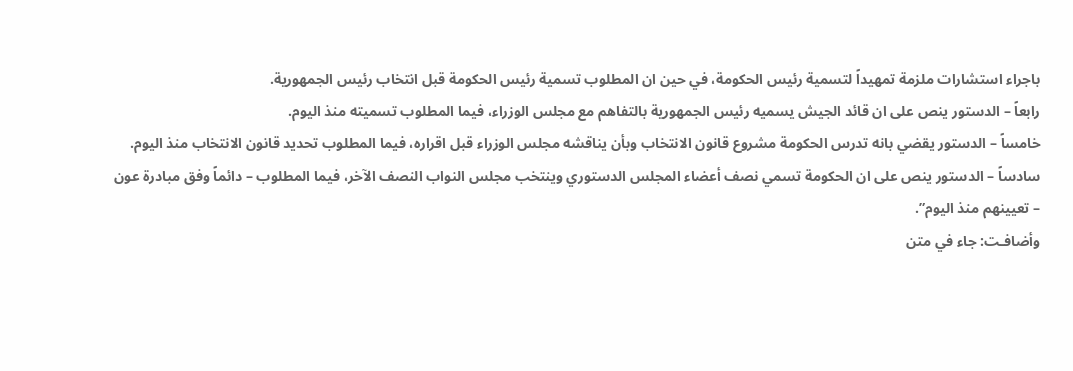باجراء استشارات ملزمة تمهيداً لتسمية رئيس الحكومة، في حين ان المطلوب تسمية رئيس الحكومة قبل انتخاب رئيس الجمهورية.
رابعاً – الدستور ينص على ان قائد الجيش يسميه رئيس الجمهورية بالتفاهم مع مجلس الوزراء، فيما المطلوب تسميته منذ اليوم.
خامساً – الدستور يقضي بانه تدرس الحكومة مشروع قانون الانتخاب وبأن يناقشه مجلس الوزراء قبل اقراره، فيما المطلوب تحديد قانون الانتخاب منذ اليوم.
سادساً – الدستور ينص على ان الحكومة تسمي نصف أعضاء المجلس الدستوري وينتخب مجلس النواب النصف الآخر، فيما المطلوب – دائماً وفق مبادرة عون – تعيينهم منذ اليوم”.
وأضافـت: جاء في متن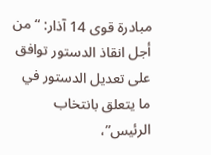مبادرة قوى 14 آذار: “من أجل انقاذ الدستور توافق على تعديل الدستور في ما يتعلق بانتخاب الرئيس”،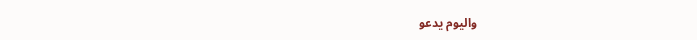واليوم يدعو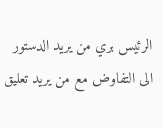الرئيس بري من يريد الدستور الى التفاوض مع من يريد تعليق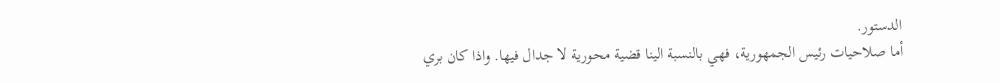الدستور.
أما صلاحيات رئيس الجمهورية، فهي بالنسبة الينا قضية محورية لا جدال فيها. واذا كان بري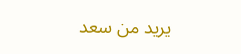يريد من سعد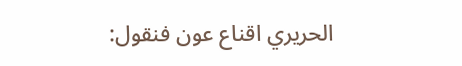الحريري اقناع عون فنقول: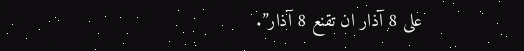على 8 آذار ان تقنع 8 آذار”.